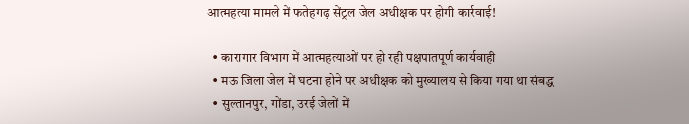आत्महत्या मामले में फतेहगढ़ सेंट्रल जेल अधीक्षक पर होगी कार्रवाई!

  • कारागार विभाग में आत्महत्याओं पर हो रही पक्षपातपूर्ण कार्यवाही
  • मऊ जिला जेल में घटना होने पर अधीक्षक को मुख्यालय से किया गया था संबद्ध
  • सुल्तानपुर, गोंडा, उरई जेलों में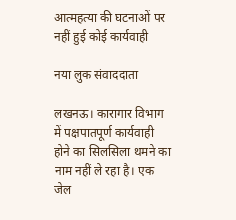आत्महत्या की घटनाओं पर नहीं हुई कोई कार्यवाही

नया लुक संवाददाता

लखनऊ। कारागार विभाग में पक्षपातपूर्ण कार्यवाही होने का सिलसिला थमने का नाम नहीं ले रहा है। एक जेल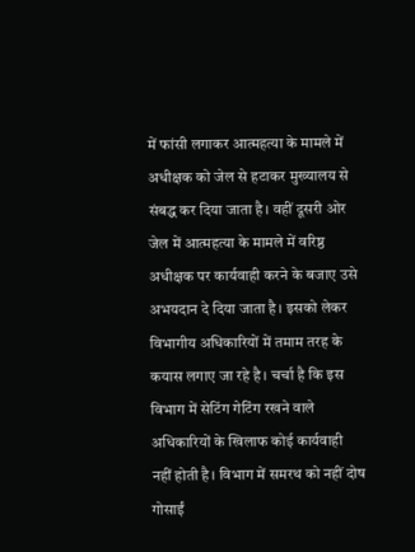में फांसी लगाकर आत्महत्या के मामले में अधीक्षक को जेल से हटाकर मुख्यालय से संबद्ध कर दिया जाता है। वहीं दूसरी ओर जेल में आत्महत्या के मामले में वरिष्ठ अधीक्षक पर कार्यवाही करने के बजाए उसे अभयदान दे दिया जाता है। इसको लेकर विभागीय अधिकारियों में तमाम तरह के कयास लगाए जा रहे है। चर्चा है कि इस विभाग में सेटिंग गेटिंग रखने वाले अधिकारियों के खिलाफ कोई कार्यवाही नहीं होती है। विभाग में समरथ को नहीं दोष गोसाईं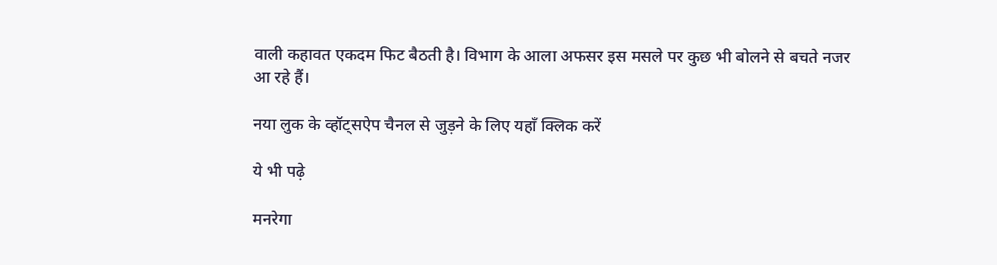वाली कहावत एकदम फिट बैठती है। विभाग के आला अफसर इस मसले पर कुछ भी बोलने से बचते नजर आ रहे हैं।

नया लुक के व्हॉट्सऐप चैनल से जुड़ने के लिए यहाँ क्लिक करें

ये भी पढ़े

मनरेगा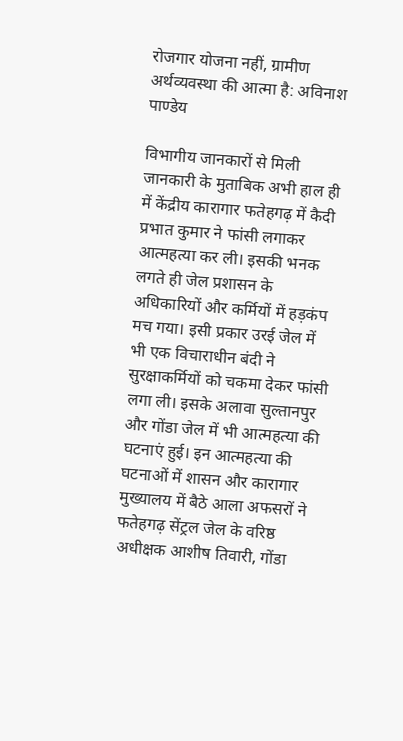रोजगार योजना नहीं, ग्रामीण अर्थव्यवस्था की आत्मा है: अविनाश पाण्डेय

विभागीय जानकारों से मिली जानकारी के मुताबिक अभी हाल ही में केंद्रीय कारागार फतेहगढ़ में कैदी प्रभात कुमार ने फांसी लगाकर आत्महत्या कर ली। इसकी भनक लगते ही जेल प्रशासन के अधिकारियों और कर्मियों में हड़कंप मच गया। इसी प्रकार उरई जेल में भी एक विचाराधीन बंदी ने सुरक्षाकर्मियों को चकमा देकर फांसी लगा ली। इसके अलावा सुल्तानपुर और गोंडा जेल में भी आत्महत्या की घटनाएं हुई। इन आत्महत्या की घटनाओं में शासन और कारागार मुख्यालय में बैठे आला अफसरों ने फतेहगढ़ सेंट्रल जेल के वरिष्ठ अधीक्षक आशीष तिवारी, गोंडा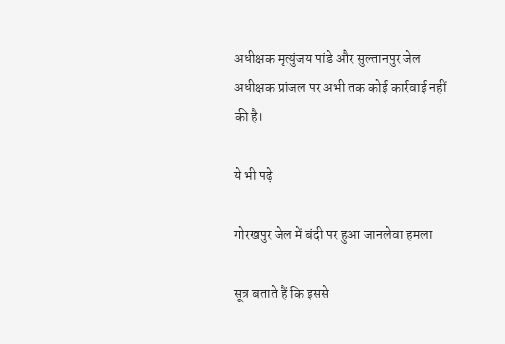अधीक्षक मृत्युंजय पांडे और सुल्तानपुर जेल अधीक्षक प्रांजल पर अभी तक कोई कार्रवाई नहीं की है।

ये भी पढ़े

गोरखपुर जेल में बंदी पर हुआ जानलेवा हमला

सूत्र बताते हैं कि इससे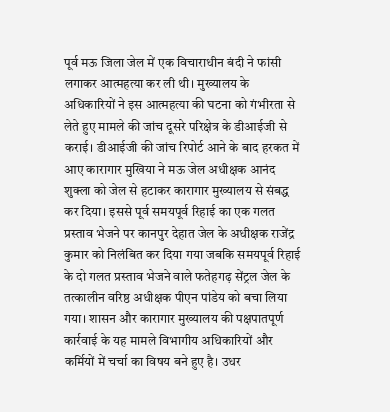पूर्व मऊ जिला जेल में एक विचाराधीन बंदी ने फांसी लगाकर आत्महत्या कर ली थी। मुख्यालय के अधिकारियों ने इस आत्महत्या की घटना को गंभीरता से लेते हुए मामले की जांच दूसरे परिक्षेत्र के डीआईजी से कराई। डीआईजी की जांच रिपोर्ट आने के बाद हरकत में आए कारागार मुखिया ने मऊ जेल अधीक्षक आनंद शुक्ला को जेल से हटाकर कारागार मुख्यालय से संबद्ध कर दिया। इससे पूर्व समयपूर्व रिहाई का एक गलत प्रस्ताव भेजने पर कानपुर देहात जेल के अधीक्षक राजेंद्र कुमार को निलंबित कर दिया गया जबकि समयपूर्व रिहाई के दो गलत प्रस्ताव भेजने वाले फतेहगढ़ सेंट्रल जेल के तत्कालीन वरिष्ठ अधीक्षक पीएन पांडेय को बचा लिया गया। शासन और कारागार मुख्यालय की पक्षपातपूर्ण कार्रवाई के यह मामले विभागीय अधिकारियों और कर्मियों में चर्चा का विषय बने हुए है। उधर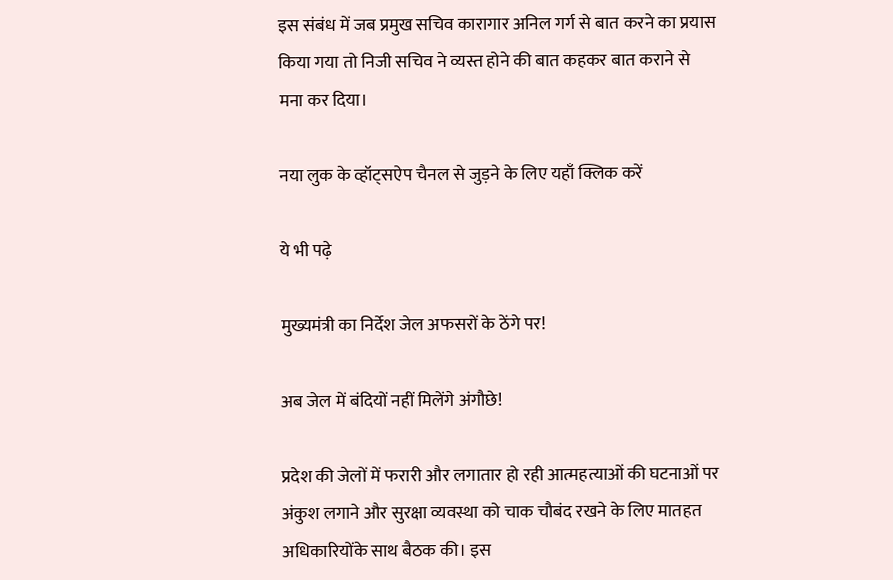इस संबंध में जब प्रमुख सचिव कारागार अनिल गर्ग से बात करने का प्रयास किया गया तो निजी सचिव ने व्यस्त होने की बात कहकर बात कराने से मना कर दिया।

नया लुक के व्हॉट्सऐप चैनल से जुड़ने के लिए यहाँ क्लिक करें

ये भी पढ़े

मुख्यमंत्री का निर्देश जेल अफसरों के ठेंगे पर!

अब जेल में बंदियों नहीं मिलेंगे अंगौछे!

प्रदेश की जेलों में फरारी और लगातार हो रही आत्महत्याओं की घटनाओं पर अंकुश लगाने और सुरक्षा व्यवस्था को चाक चौबंद रखने के लिए मातहत अधिकारियोंके साथ बैठक की। इस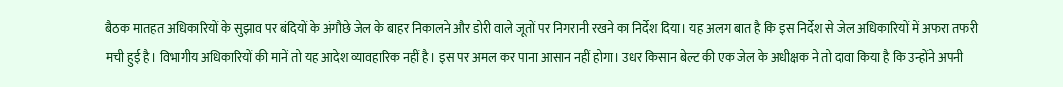बैठक मातहत अधिकारियों के सुझाव पर बंदियों के अंगौछे जेल के बाहर निकालने और डोरी वाले जूतों पर निगरानी रखने का निर्देश दिया। यह अलग बात है कि इस निर्देश से जेल अधिकारियों में अफरा तफरी मची हुई है। विभागीय अधिकारियों की मानें तो यह आदेश व्यावहारिक नहीं है। इस पर अमल कर पाना आसान नहीं होगा। उधर किसान बेल्ट की एक जेल के अधीक्षक ने तो दावा किया है कि उन्होंने अपनी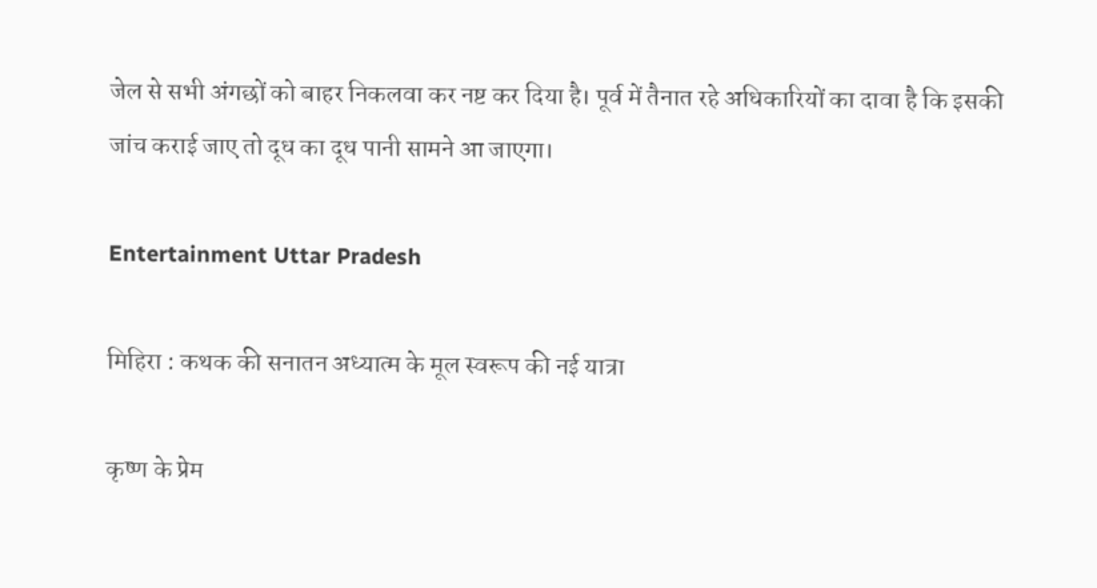जेल से सभी अंगछों को बाहर निकलवा कर नष्ट कर दिया है। पूर्व में तैनात रहे अधिकारियों का दावा है कि इसकी जांच कराई जाए तो दूध का दूध पानी सामने आ जाएगा।

Entertainment Uttar Pradesh

मिहिरा : कथक की सनातन अध्यात्म के मूल स्वरूप की नई यात्रा

कृष्ण के प्रेम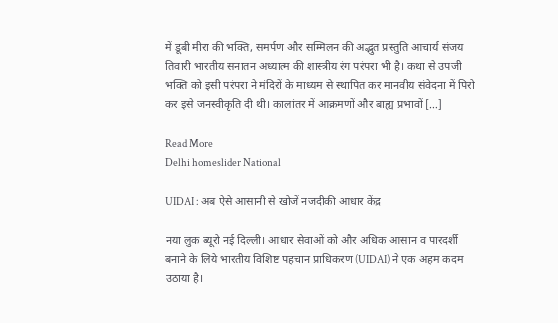में डूबी मीरा की भक्ति, समर्पण और सम्मिलन की अद्भुत प्रस्तुति आचार्य संजय तिवारी भारतीय सनातन अध्यात्म की शास्त्रीय रंग परंपरा भी है। कथा से उपजी भक्ति को इसी परंपरा ने मंदिरों के माध्यम से स्थापित कर मानवीय संवेदना में पिरो कर इसे जनस्वीकृति दी थी। कालांतर में आक्रमणों और बाह्य प्रभावों […]

Read More
Delhi homeslider National

UIDAI : अब ऐसे आसानी से खोजें नजदीकी आधार केंद्र

नया लुक ब्यूरो नई दिल्ली। आधार सेवाओं को और अधिक आसान व पारदर्शी बनाने के लिये भारतीय विशिष्ट पहचान प्राधिकरण (UIDAI) ने एक अहम कदम उठाया है।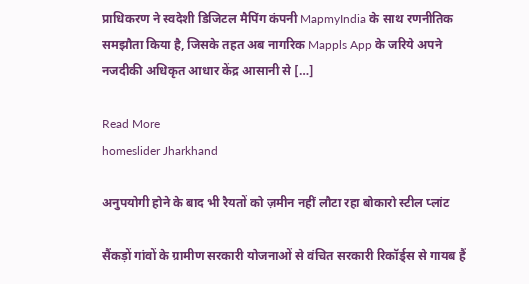प्राधिकरण ने स्वदेशी डिजिटल मैपिंग कंपनी MapmyIndia के साथ रणनीतिक समझौता किया है, जिसके तहत अब नागरिक Mappls App के जरिये अपने नजदीकी अधिकृत आधार केंद्र आसानी से […]

Read More
homeslider Jharkhand

अनुपयोगी होने के बाद भी रैयतों को ज़मीन नहीं लौटा रहा बोकारो स्टील प्लांट

सैंकड़ों गांवों के ग्रामीण सरकारी योजनाओं से वंचित सरकारी रिकॉर्ड्स से गायब हैं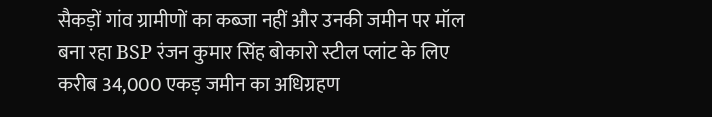सैकड़ों गांव ग्रामीणों का कब्जा नहीं और उनकी जमीन पर मॉल बना रहा BSP रंजन कुमार सिंह बोकारो स्टील प्लांट के लिए करीब 34,000 एकड़ जमीन का अधिग्रहण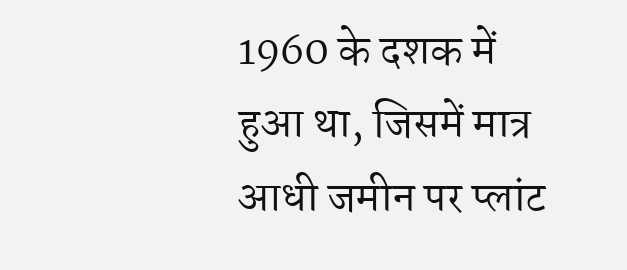1960 के दशक में हुआ था, जिसमें मात्र आधी जमीन पर प्लांट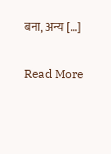बना, अन्य […]

Read More